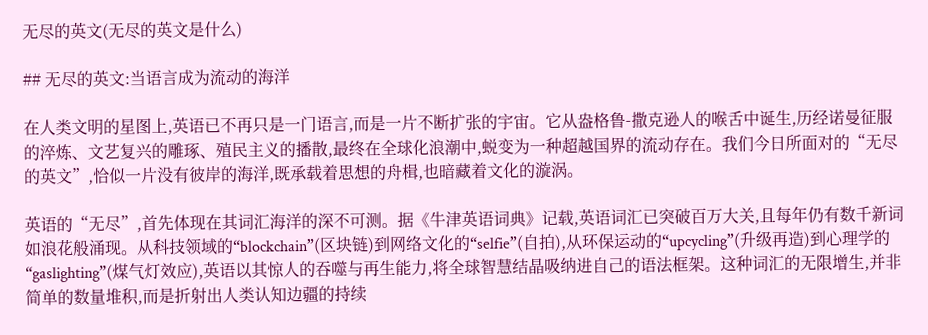无尽的英文(无尽的英文是什么)

## 无尽的英文:当语言成为流动的海洋

在人类文明的星图上,英语已不再只是一门语言,而是一片不断扩张的宇宙。它从盎格鲁-撒克逊人的喉舌中诞生,历经诺曼征服的淬炼、文艺复兴的雕琢、殖民主义的播散,最终在全球化浪潮中,蜕变为一种超越国界的流动存在。我们今日所面对的“无尽的英文”,恰似一片没有彼岸的海洋,既承载着思想的舟楫,也暗藏着文化的漩涡。

英语的“无尽”,首先体现在其词汇海洋的深不可测。据《牛津英语词典》记载,英语词汇已突破百万大关,且每年仍有数千新词如浪花般涌现。从科技领域的“blockchain”(区块链)到网络文化的“selfie”(自拍),从环保运动的“upcycling”(升级再造)到心理学的“gaslighting”(煤气灯效应),英语以其惊人的吞噬与再生能力,将全球智慧结晶吸纳进自己的语法框架。这种词汇的无限增生,并非简单的数量堆积,而是折射出人类认知边疆的持续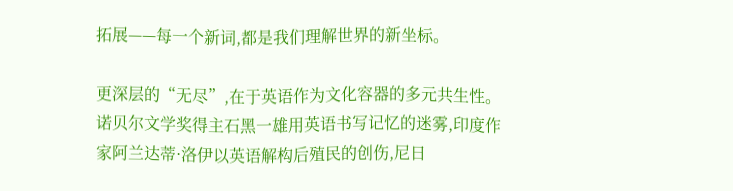拓展——每一个新词,都是我们理解世界的新坐标。

更深层的“无尽”,在于英语作为文化容器的多元共生性。诺贝尔文学奖得主石黑一雄用英语书写记忆的迷雾,印度作家阿兰达蒂·洛伊以英语解构后殖民的创伤,尼日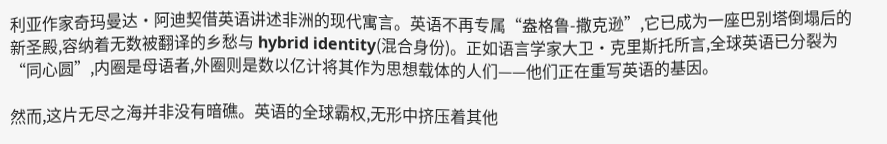利亚作家奇玛曼达·阿迪契借英语讲述非洲的现代寓言。英语不再专属“盎格鲁-撒克逊”,它已成为一座巴别塔倒塌后的新圣殿,容纳着无数被翻译的乡愁与 hybrid identity(混合身份)。正如语言学家大卫·克里斯托所言,全球英语已分裂为“同心圆”,内圈是母语者,外圈则是数以亿计将其作为思想载体的人们——他们正在重写英语的基因。

然而,这片无尽之海并非没有暗礁。英语的全球霸权,无形中挤压着其他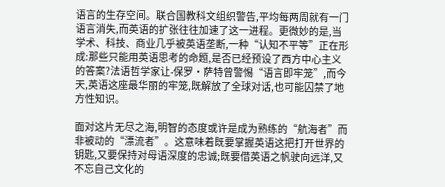语言的生存空间。联合国教科文组织警告,平均每两周就有一门语言消失,而英语的扩张往往加速了这一进程。更微妙的是,当学术、科技、商业几乎被英语垄断,一种“认知不平等”正在形成:那些只能用英语思考的命题,是否已经预设了西方中心主义的答案?法语哲学家让-保罗·萨特曾警惕“语言即牢笼”,而今天,英语这座最华丽的牢笼,既解放了全球对话,也可能囚禁了地方性知识。

面对这片无尽之海,明智的态度或许是成为熟练的“航海者”而非被动的“漂流者”。这意味着既要掌握英语这把打开世界的钥匙,又要保持对母语深度的忠诚;既要借英语之帆驶向远洋,又不忘自己文化的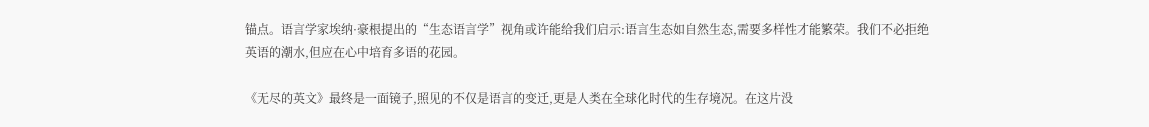锚点。语言学家埃纳·豪根提出的“生态语言学”视角或许能给我们启示:语言生态如自然生态,需要多样性才能繁荣。我们不必拒绝英语的潮水,但应在心中培育多语的花园。

《无尽的英文》最终是一面镜子,照见的不仅是语言的变迁,更是人类在全球化时代的生存境况。在这片没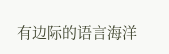有边际的语言海洋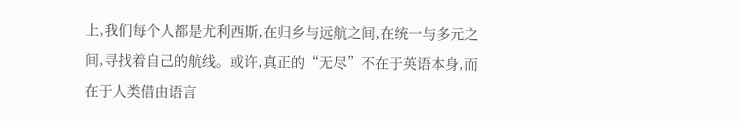上,我们每个人都是尤利西斯,在归乡与远航之间,在统一与多元之间,寻找着自己的航线。或许,真正的“无尽”不在于英语本身,而在于人类借由语言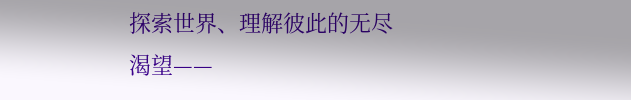探索世界、理解彼此的无尽渴望——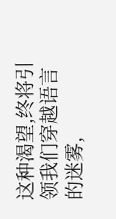这种渴望,终将引领我们穿越语言的迷雾,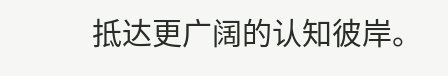抵达更广阔的认知彼岸。